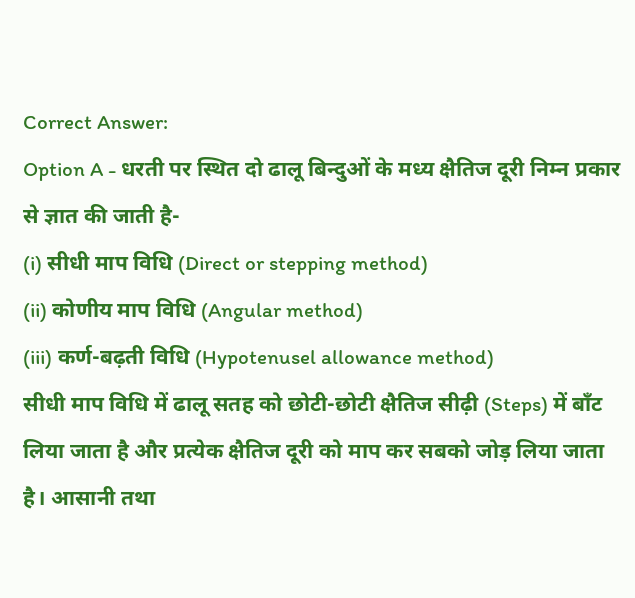Correct Answer:
Option A - धरती पर स्थित दो ढालू बिन्दुओं के मध्य क्षैतिज दूरी निम्न प्रकार से ज्ञात की जाती है-
(i) सीधी माप विधि (Direct or stepping method)
(ii) कोणीय माप विधि (Angular method)
(iii) कर्ण-बढ़ती विधि (Hypotenusel allowance method)
सीधी माप विधि में ढालू सतह को छोटी-छोटी क्षैतिज सीढ़ी (Steps) में बाँट लिया जाता है और प्रत्येक क्षैतिज दूरी को माप कर सबको जोड़ लिया जाता है। आसानी तथा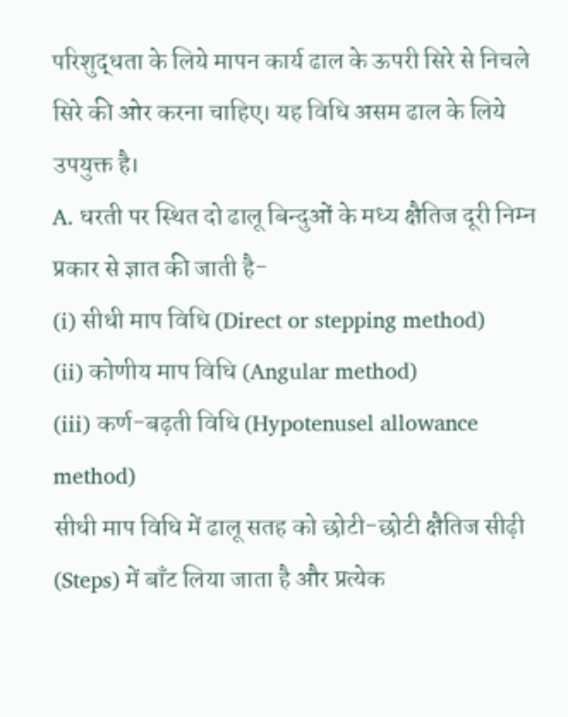परिशुद्धता के लिये मापन कार्य ढाल के ऊपरी सिरे से निचले सिरे की ओर करना चाहिए। यह विधि असम ढाल के लिये उपयुक्त है।
A. धरती पर स्थित दो ढालू बिन्दुओं के मध्य क्षैतिज दूरी निम्न प्रकार से ज्ञात की जाती है-
(i) सीधी माप विधि (Direct or stepping method)
(ii) कोणीय माप विधि (Angular method)
(iii) कर्ण-बढ़ती विधि (Hypotenusel allowance method)
सीधी माप विधि में ढालू सतह को छोटी-छोटी क्षैतिज सीढ़ी (Steps) में बाँट लिया जाता है और प्रत्येक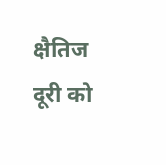क्षैतिज दूरी को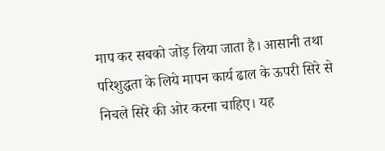माप कर सबको जोड़ लिया जाता है। आसानी तथा परिशुद्धता के लिये मापन कार्य ढाल के ऊपरी सिरे से निचले सिरे की ओर करना चाहिए। यह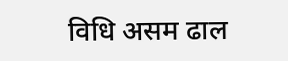विधि असम ढाल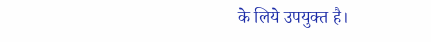के लिये उपयुक्त है।